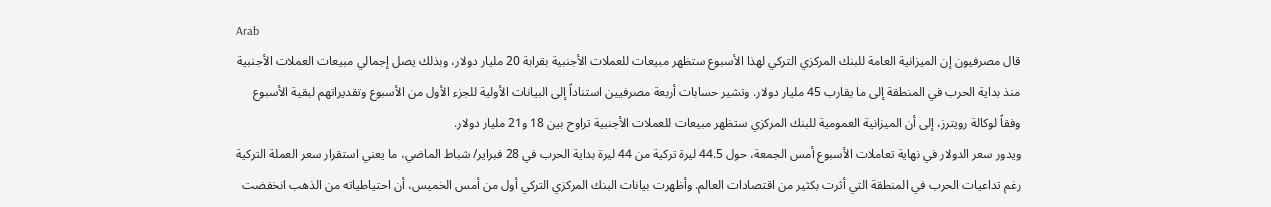Arab
قال مصرفيون إن الميزانية العامة للبنك المركزي التركي لهذا الأسبوع ستظهر مبيعات للعملات الأجنبية بقرابة 20 مليار دولار، وبذلك يصل إجمالي مبيعات العملات الأجنبية منذ بداية الحرب في المنطقة إلى ما يقارب 45 مليار دولار. وتشير حسابات أربعة مصرفيين استناداً إلى البيانات الأولية للجزء الأول من الأسبوع وتقديراتهم لبقية الأسبوع وفقاً لوكالة رويترز، إلى أن الميزانية العمومية للبنك المركزي ستظهر مبيعات للعملات الأجنبية تراوح بين 18 و21 مليار دولار.
ويدور سعر الدولار في نهاية تعاملات الأسبوع أمس الجمعة، حول 44.5 ليرة تركية من 44 ليرة بداية الحرب في 28 فبراير/ شباط الماضي، ما يعني استقرار سعر العملة التركية رغم تداعيات الحرب في المنطقة التي أثرت بكثير من اقتصادات العالم. وأظهرت بيانات البنك المركزي التركي أول من أمس الخميس، أن احتياطياته من الذهب انخفضت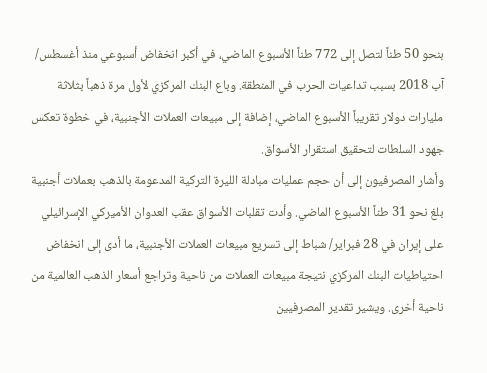بنحو 50 طناً لتصل إلى 772 طناً الأسبوع الماضي، في أكبر انخفاض أسبوعي منذ أغسطس/ آب 2018 بسبب تداعيات الحرب في المنطقة. وباع البنك المركزي لأول مرة ذهباً بثلاثة مليارات دولار تقريباً الأسبوع الماضي، إضافة إلى مبيعات العملات الأجنبية، في خطوة تعكس جهود السلطات لتحقيق استقرار الأسواق.
وأشار المصرفيون إلى أن حجم عمليات مبادلة الليرة التركية المدعومة بالذهب بعملات أجنبية بلغ نحو 31 طناً الأسبوع الماضي. وأدت تقلبات الأسواق عقب العدوان الأميركي الإسرائيلي على إيران في 28 فبراير/ شباط إلى تسريع مبيعات العملات الأجنبية، ما أدى إلى انخفاض احتياطيات البنك المركزي نتيجة مبيعات العملات من ناحية وتراجع أسعار الذهب العالمية من ناحية أخرى. ويشير تقدير المصرفيين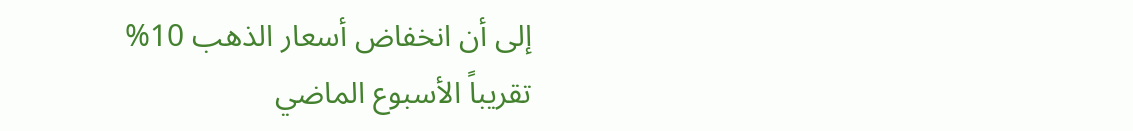إلى أن انخفاض أسعار الذهب 10% تقريباً الأسبوع الماضي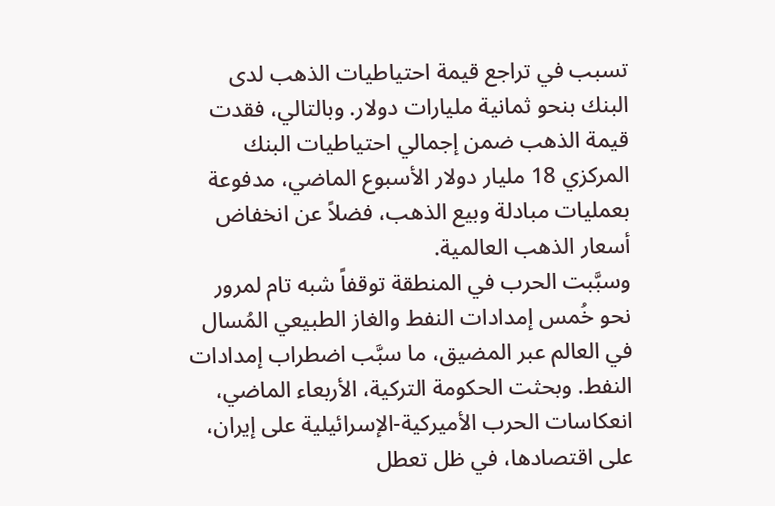تسبب في تراجع قيمة احتياطيات الذهب لدى البنك بنحو ثمانية مليارات دولار. وبالتالي، فقدت قيمة الذهب ضمن إجمالي احتياطيات البنك المركزي 18 مليار دولار الأسبوع الماضي، مدفوعة بعمليات مبادلة وبيع الذهب، فضلاً عن انخفاض أسعار الذهب العالمية.
وسبَّبت الحرب في المنطقة توقفاً شبه تام لمرور نحو خُمس إمدادات النفط والغاز الطبيعي المُسال في العالم عبر المضيق، ما سبَّب اضطراب إمدادات النفط. وبحثت الحكومة التركية، الأربعاء الماضي، انعكاسات الحرب الأميركية-الإسرائيلية على إيران، على اقتصادها، في ظل تعطل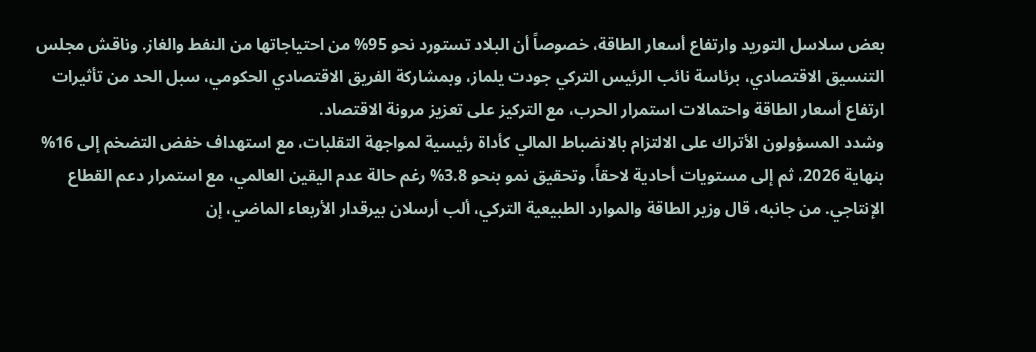بعض سلاسل التوريد وارتفاع أسعار الطاقة، خصوصاً أن البلاد تستورد نحو 95% من احتياجاتها من النفط والغاز. وناقش مجلس التنسيق الاقتصادي، برئاسة نائب الرئيس التركي جودت يلماز، وبمشاركة الفريق الاقتصادي الحكومي، سبل الحد من تأثيرات ارتفاع أسعار الطاقة واحتمالات استمرار الحرب، مع التركيز على تعزيز مرونة الاقتصاد.
وشدد المسؤولون الأتراك على الالتزام بالانضباط المالي كأداة رئيسية لمواجهة التقلبات، مع استهداف خفض التضخم إلى 16% بنهاية 2026، ثم إلى مستويات أحادية لاحقاً، وتحقيق نمو بنحو 3.8% رغم حالة عدم اليقين العالمي، مع استمرار دعم القطاع الإنتاجي. من جانبه، قال وزير الطاقة والموارد الطبيعية التركي، ألب أرسلان بيرقدار الأربعاء الماضي، إن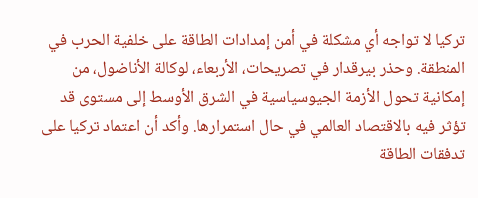تركيا لا تواجه أي مشكلة في أمن إمدادات الطاقة على خلفية الحرب في المنطقة. وحذر بيرقدار في تصريحات، الأربعاء، لوكالة الأناضول، من إمكانية تحول الأزمة الجيوسياسية في الشرق الأوسط إلى مستوى قد تؤثر فيه بالاقتصاد العالمي في حال استمرارها. وأكد أن اعتماد تركيا على تدفقات الطاقة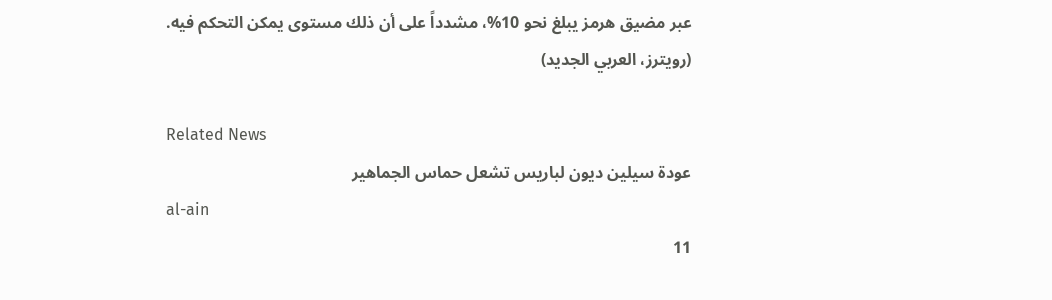عبر مضيق هرمز يبلغ نحو 10%، مشدداً على أن ذلك مستوى يمكن التحكم فيه.
(رويترز، العربي الجديد)

Related News
عودة سيلين ديون لباريس تشعل حماس الجماهير
al-ain
11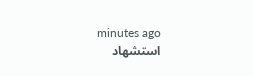minutes ago
استشهاد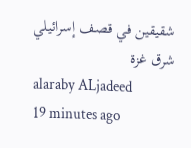شقيقين في قصف إسرائيلي شرق غزة
alaraby ALjadeed
19 minutes ago